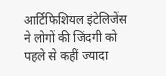आर्टिफिशियल इंटेलिजेंस ने लोगों की जिंदगी को पहले से कहीं ज्यादा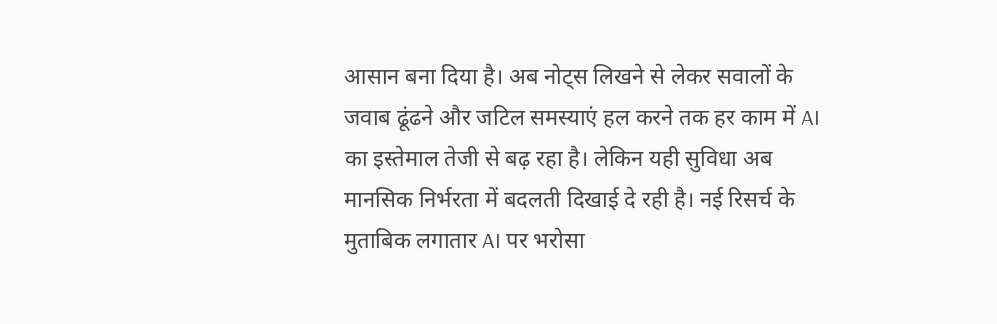आसान बना दिया है। अब नोट्स लिखने से लेकर सवालों के जवाब ढूंढने और जटिल समस्याएं हल करने तक हर काम में AI का इस्तेमाल तेजी से बढ़ रहा है। लेकिन यही सुविधा अब मानसिक निर्भरता में बदलती दिखाई दे रही है। नई रिसर्च के मुताबिक लगातार AI पर भरोसा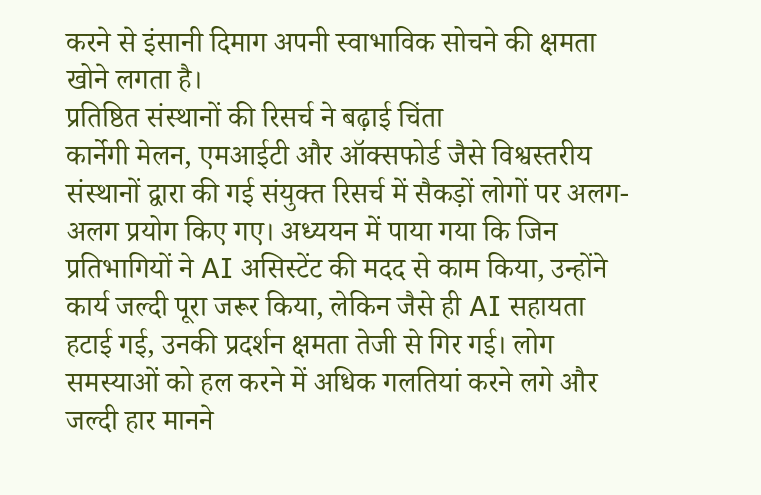करने से इंसानी दिमाग अपनी स्वाभाविक सोचने की क्षमता खोने लगता है।
प्रतिष्ठित संस्थानों की रिसर्च ने बढ़ाई चिंता
कार्नेगी मेलन, एमआईटी और ऑक्सफोर्ड जैसे विश्वस्तरीय संस्थानों द्वारा की गई संयुक्त रिसर्च में सैकड़ों लोगों पर अलग-अलग प्रयोग किए गए। अध्ययन में पाया गया कि जिन प्रतिभागियों ने AI असिस्टेंट की मदद से काम किया, उन्होंने कार्य जल्दी पूरा जरूर किया, लेकिन जैसे ही AI सहायता हटाई गई, उनकी प्रदर्शन क्षमता तेजी से गिर गई। लोग समस्याओं को हल करने में अधिक गलतियां करने लगे और जल्दी हार मानने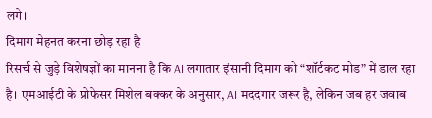लगे।
दिमाग मेहनत करना छोड़ रहा है
रिसर्च से जुड़े विशेषज्ञों का मानना है कि AI लगातार इंसानी दिमाग को “शॉर्टकट मोड” में डाल रहा है। एमआईटी के प्रोफेसर मिशेल बक्कर के अनुसार, AI मददगार जरूर है, लेकिन जब हर जवाब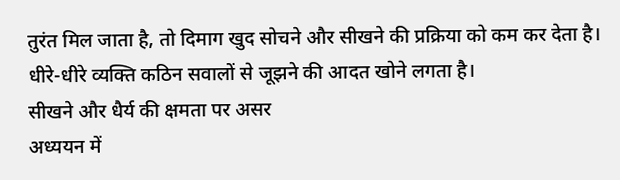तुरंत मिल जाता है, तो दिमाग खुद सोचने और सीखने की प्रक्रिया को कम कर देता है। धीरे-धीरे व्यक्ति कठिन सवालों से जूझने की आदत खोने लगता है।
सीखने और धैर्य की क्षमता पर असर
अध्ययन में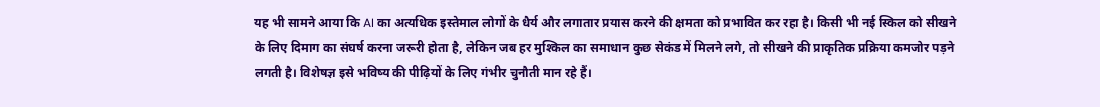यह भी सामने आया कि AI का अत्यधिक इस्तेमाल लोगों के धैर्य और लगातार प्रयास करने की क्षमता को प्रभावित कर रहा है। किसी भी नई स्किल को सीखने के लिए दिमाग का संघर्ष करना जरूरी होता है, लेकिन जब हर मुश्किल का समाधान कुछ सेकंड में मिलने लगे, तो सीखने की प्राकृतिक प्रक्रिया कमजोर पड़ने लगती है। विशेषज्ञ इसे भविष्य की पीढ़ियों के लिए गंभीर चुनौती मान रहे हैं।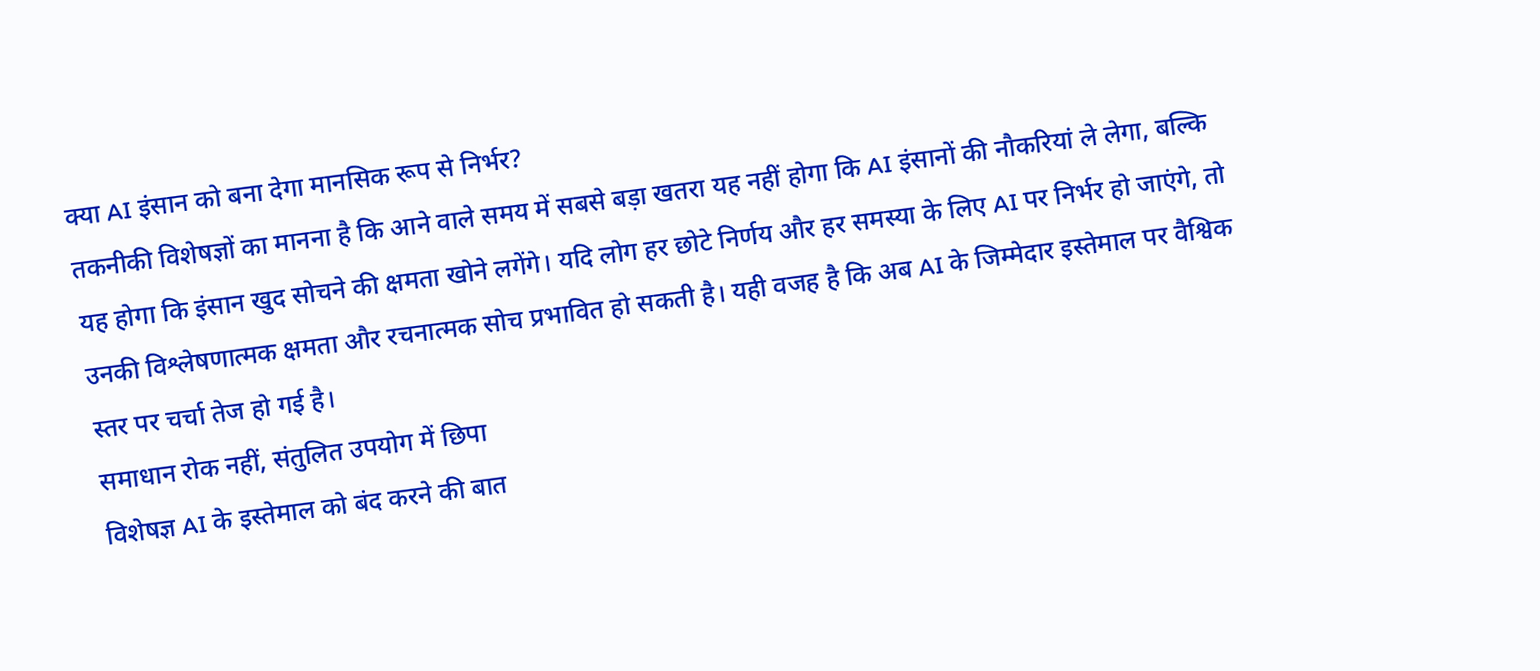क्या AI इंसान को बना देगा मानसिक रूप से निर्भर?
तकनीकी विशेषज्ञों का मानना है कि आने वाले समय में सबसे बड़ा खतरा यह नहीं होगा कि AI इंसानों की नौकरियां ले लेगा, बल्कि यह होगा कि इंसान खुद सोचने की क्षमता खोने लगेंगे। यदि लोग हर छोटे निर्णय और हर समस्या के लिए AI पर निर्भर हो जाएंगे, तो उनकी विश्लेषणात्मक क्षमता और रचनात्मक सोच प्रभावित हो सकती है। यही वजह है कि अब AI के जिम्मेदार इस्तेमाल पर वैश्विक स्तर पर चर्चा तेज हो गई है।
समाधान रोक नहीं, संतुलित उपयोग में छिपा
विशेषज्ञ AI के इस्तेमाल को बंद करने की बात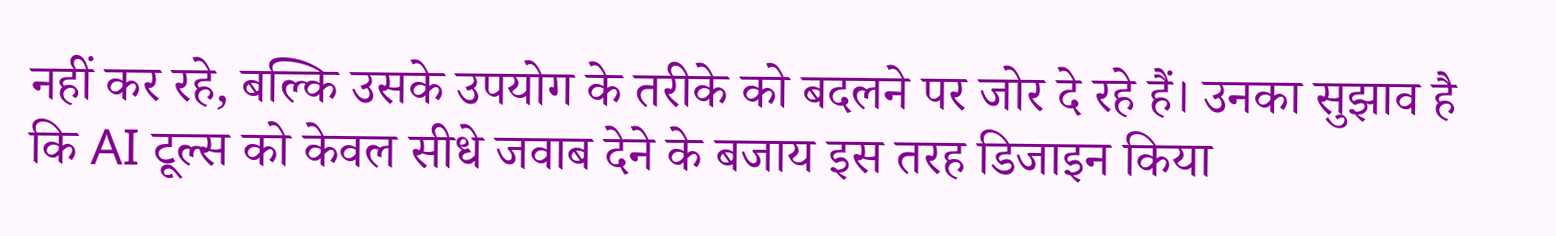नहीं कर रहे, बल्कि उसके उपयोग के तरीके को बदलने पर जोर दे रहे हैं। उनका सुझाव है कि AI टूल्स को केवल सीधे जवाब देने के बजाय इस तरह डिजाइन किया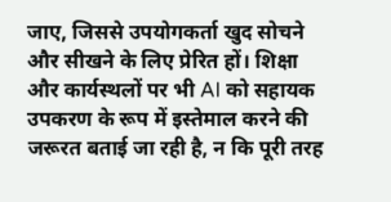जाए, जिससे उपयोगकर्ता खुद सोचने और सीखने के लिए प्रेरित हों। शिक्षा और कार्यस्थलों पर भी AI को सहायक उपकरण के रूप में इस्तेमाल करने की जरूरत बताई जा रही है, न कि पूरी तरह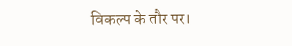विकल्प के तौर पर।